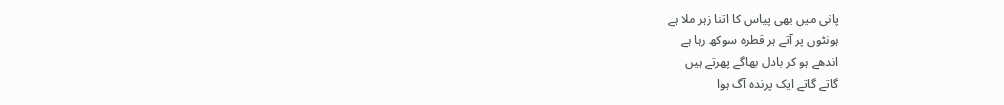پانی میں بھی پیاس کا اتنا زہر ملا ہے
ہونٹوں پر آتے ہر قطرہ سوکھ رہا ہے
اندھے ہو کر بادل بھاگے پھرتے ہیں
گاتے گاتے ایک پرندہ آگ ہوا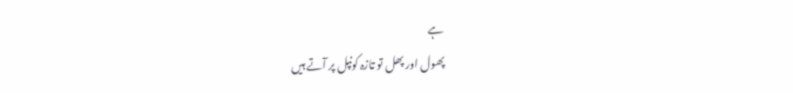ہے
پھول اور پھل تو تازہ کونپل پر آتے ہیں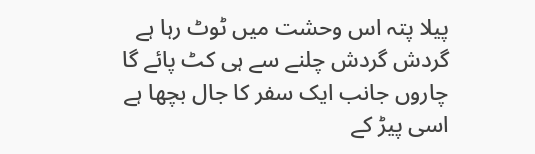پیلا پتہ اس وحشت میں ٹوٹ رہا ہے
گردش گردش چلنے سے ہی کٹ پائے گا
چاروں جانب ایک سفر کا جال بچھا ہے
اسی پیڑ کے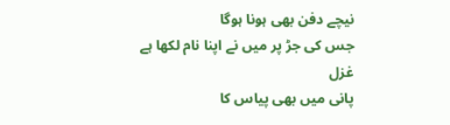نیچے دفن بھی ہونا ہوگا
جس کی جڑ پر میں نے اپنا نام لکھا ہے
غزل
پانی میں بھی پیاس کا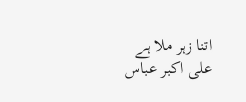اتنا زہر ملا ہے
علی اکبر عباس